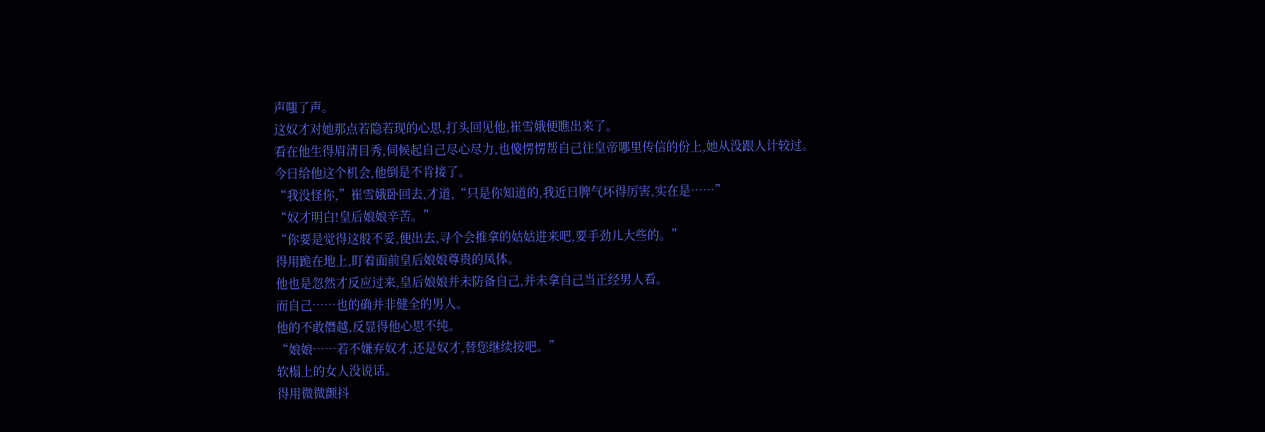声嗤了声。
这奴才对她那点若隐若现的心思,打头回见他,崔雪娥便瞧出来了。
看在他生得眉清目秀,伺候起自己尽心尽力,也傻愣愣帮自己往皇帝哪里传信的份上,她从没跟人计较过。
今日给他这个机会,他倒是不肯接了。
“我没怪你,”崔雪娥卧回去,才道,“只是你知道的,我近日脾气坏得厉害,实在是……”
“奴才明白!皇后娘娘辛苦。”
“你要是觉得这般不妥,便出去,寻个会推拿的姑姑进来吧,要手劲儿大些的。”
得用跪在地上,盯着面前皇后娘娘尊贵的凤体。
他也是忽然才反应过来,皇后娘娘并未防备自己,并未拿自己当正经男人看。
而自己……也的确并非健全的男人。
他的不敢僭越,反显得他心思不纯。
“娘娘……若不嫌弃奴才,还是奴才,替您继续按吧。”
软榻上的女人没说话。
得用微微颤抖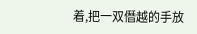着,把一双僭越的手放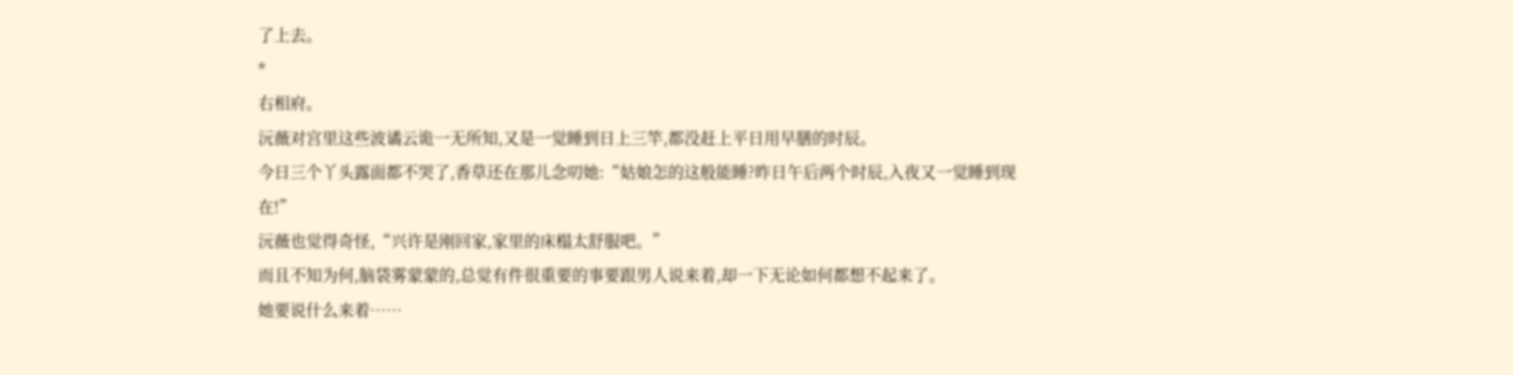了上去。
*
右相府。
沅薇对宫里这些波谲云诡一无所知,又是一觉睡到日上三竿,都没赶上平日用早膳的时辰。
今日三个丫头露面都不哭了,香草还在那儿念叨她:“姑娘怎的这般能睡?昨日午后两个时辰,入夜又一觉睡到现在!”
沅薇也觉得奇怪,“兴许是刚回家,家里的床榻太舒服吧。”
而且不知为何,脑袋雾蒙蒙的,总觉有件很重要的事要跟男人说来着,却一下无论如何都想不起来了。
她要说什么来着……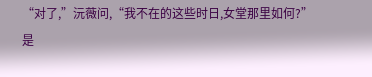“对了,”沅薇问,“我不在的这些时日,女堂那里如何?”
是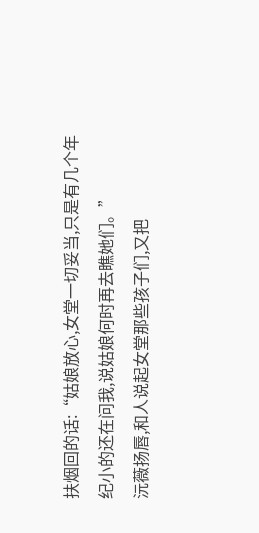扶烟回的话:“姑娘放心,女堂一切妥当,只是有几个年纪小的还在问我,说姑娘何时再去瞧她们。”
沅薇扬唇,和人说起女堂那些孩子们,又把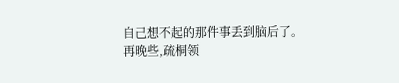自己想不起的那件事丢到脑后了。
再晚些,疏桐领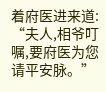着府医进来道:
“夫人,相爷叮嘱,要府医为您请平安脉。”